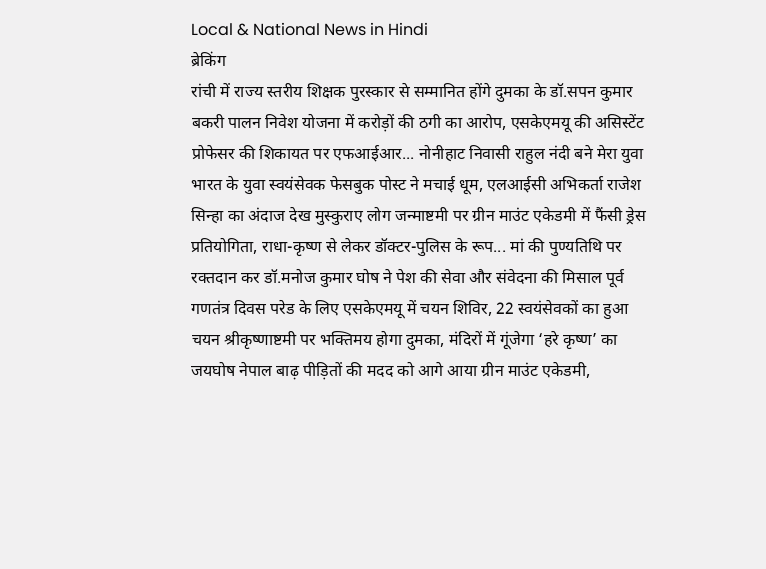Local & National News in Hindi
ब्रेकिंग
रांची में राज्य स्तरीय शिक्षक पुरस्कार से सम्मानित होंगे दुमका के डॉ.सपन कुमार बकरी पालन निवेश योजना में करोड़ों की ठगी का आरोप, एसकेएमयू की असिस्टेंट प्रोफेसर की शिकायत पर एफआईआर... नोनीहाट निवासी राहुल नंदी बने मेरा युवा भारत के युवा स्वयंसेवक फेसबुक पोस्ट ने मचाई धूम, एलआईसी अभिकर्ता राजेश सिन्हा का अंदाज देख मुस्कुराए लोग जन्माष्टमी पर ग्रीन माउंट एकेडमी में फैंसी ड्रेस प्रतियोगिता, राधा-कृष्ण से लेकर डॉक्टर-पुलिस के रूप... मां की पुण्यतिथि पर रक्तदान कर डॉ.मनोज कुमार घोष ने पेश की सेवा और संवेदना की मिसाल पूर्व गणतंत्र दिवस परेड के लिए एसकेएमयू में चयन शिविर, 22 स्वयंसेवकों का हुआ चयन श्रीकृष्णाष्टमी पर भक्तिमय होगा दुमका, मंदिरों में गूंजेगा ‘हरे कृष्ण’ का जयघोष नेपाल बाढ़ पीड़ितों की मदद को आगे आया ग्रीन माउंट एकेडमी,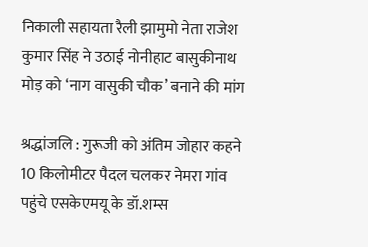निकाली सहायता रैली झामुमो नेता राजेश कुमार सिंह ने उठाई नोनीहाट बासुकीनाथ मोड़ को ‘नाग वासुकी चौक’ बनाने की मांग

श्रद्धांजलि : गुरूजी को अंतिम जोहार कहने 10 किलोमीटर पैदल चलकर नेमरा गांव पहुंचे एसकेएमयू के डॉ.शम्स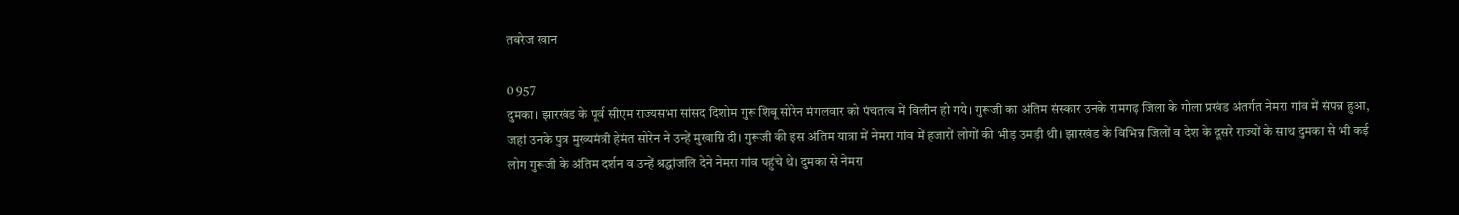तबरेज खान

0 957
दुमका। झारखंड के पूर्व सीएम राज्यसभा सांसद दिशोम गुरू शिबू सोरेन मंगलवार को पंचतत्व में विलीन हो गये। गुरूजी का अंतिम संस्कार उनके रामगढ़ जिला के गोला प्रखंड अंतर्गत नेमरा गांव में संपन्न हुआ, जहां उनके पुत्र मुख्यमंत्री हेमंत सोरेन ने उन्हें मुखाग्नि दी। गुरूजी की इस अंतिम यात्रा में नेमरा गांव में हजारों लोगों की भीड़ उमड़ी थी। झारखंड के विभिन्न जिलों व देश के दूसरे राज्यों के साथ दुमका से भी कई लोग गुरूजी के अंतिम दर्शन व उन्हें श्रद्धांजलि देने नेमरा गांव पहुंचे थे। दुमका से नेमरा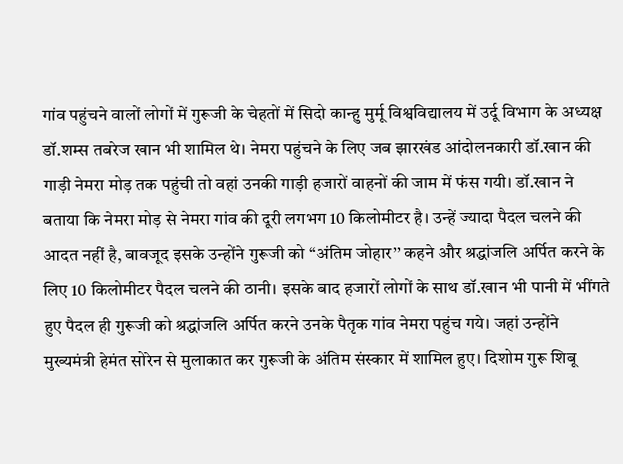गांव पहुंचने वालों लोगों में गुरूजी के चेहतों में सिदो कान्हु मुर्मू विश्वविद्यालय में उर्दू विभाग के अध्यक्ष डॉ.शम्स तबरेज खान भी शामिल थे। नेमरा पहुंचने के लिए जब झारखंड आंदोलनकारी डॉ.खान की गाड़ी नेमरा मोड़ तक पहुंची तो वहां उनकी गाड़ी हजारों वाहनों की जाम में फंस गयी। डॉ.खान ने बताया कि नेमरा मोड़ से नेमरा गांव की दूरी लगभग 10 किलोमीटर है। उन्हें ज्यादा पैदल चलने की आदत नहीं है, बावजूद इसके उन्होंने गुरूजी को ‘‘अंतिम जोहार’’ कहने और श्रद्धांजलि अर्पित करने के लिए 10 किलोमीटर पैदल चलने की ठानी। इसके बाद हजारों लोगों के साथ डॉ.खान भी पानी में भींगते हुए पैदल ही गुरूजी को श्रद्धांजलि अर्पित करने उनके पैतृक गांव नेमरा पहुंच गये। जहां उन्होंने मुख्यमंत्री हेमंत सोरेन से मुलाकात कर गुरूजी के अंतिम संस्कार में शामिल हुए। दिशोम गुरू शिबू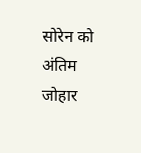सोरेन को अंतिम जोहार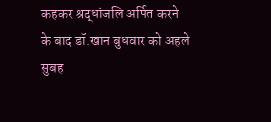कहकर श्रद्धांजलि अर्पित करने के बाद डॉ.खान बुधवार को अहले सुबह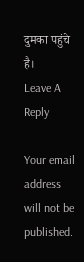दुमका पहुंचे है।
Leave A Reply

Your email address will not be published.